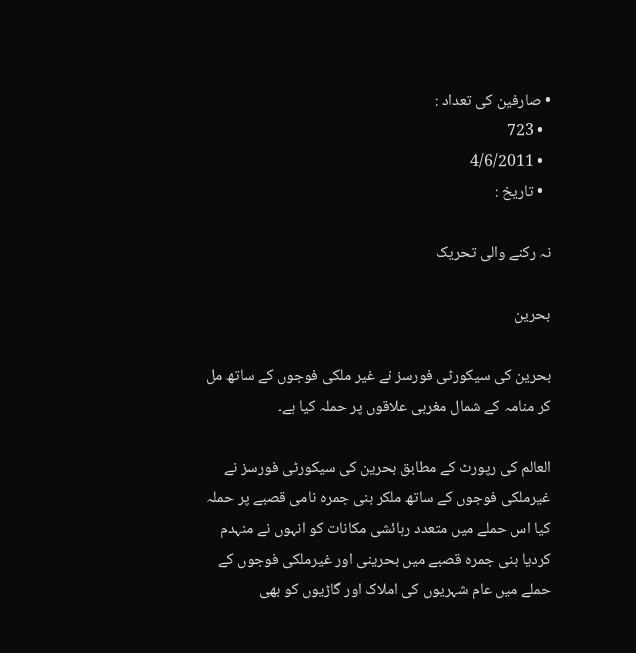• صارفین کی تعداد :
  • 723
  • 4/6/2011
  • تاريخ :

نہ رکنے والی تحریک

بحرین

بحرین کی سیکورٹی فورسز نے غیر ملکی فوجوں کے ساتھ مل کر منامہ کے شمال مغربی علاقوں پر حملہ کیا ہے۔

العالم کی رپورٹ کے مطابق بحرین کی سیکورٹی فورسز نے غیرملکی فوجوں کے ساتھ ملکر بنی جمرہ نامی قصبے پر حملہ کیا اس حملے میں متعدد رہائشی مکانات کو انہوں نے منہدم کردیا بنی جمرہ قصبے میں بحرینی اور غیرملکی فوجوں کے حملے میں عام شہریوں کی املاک اور گاڑیوں کو بھی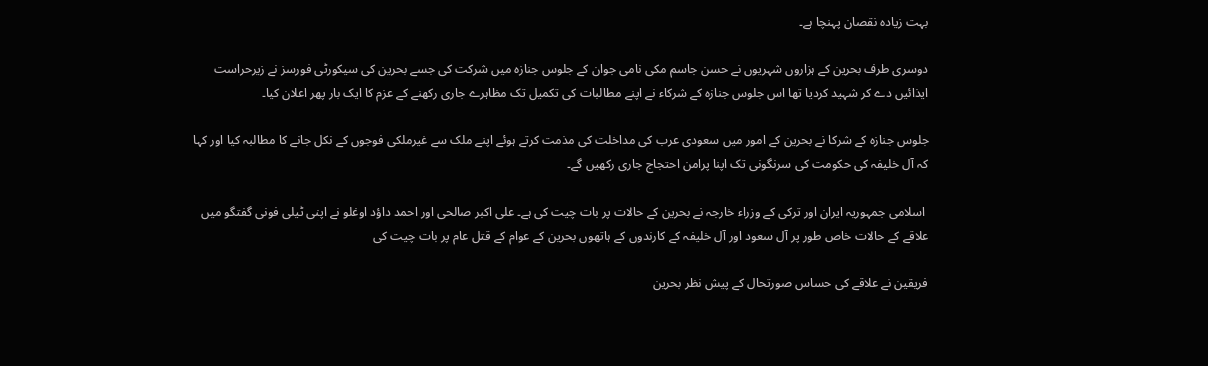بہت زیادہ نقصان پہنچا ہے۔

دوسری طرف بحرین کے ہزاروں شہریوں نے حسن جاسم مکی نامی جوان کے جلوس جنازہ میں شرکت کی جسے بحرین کی سیکورٹی فورسز نے زیرحراست ایذائيں دے کر شہید کردیا تھا اس جلوس جنازہ کے شرکاء نے اپنے مطالبات کی تکمیل تک مظاہرے جاری رکھنے کے عزم کا ایک بار پھر اعلان کیا۔

جلوس جنازہ کے شرکا نے بحرین کے امور میں سعودی عرب کی مداخلت کی مذمت کرتے ہوئے اپنے ملک سے غیرملکی فوجوں کے نکل جانے کا مطالبہ کیا اور کہا کہ آل خلیفہ کی حکومت کی سرنگونی تک اپنا پرامن احتجاج جاری رکھیں گے۔

 اسلامی جمہوریہ ایران اور ترکی کے وزراء خارجہ نے بحرین کے حالات پر بات چیت کی ہے۔ علی اکبر صالحی اور احمد داؤد اوغلو نے اپنی ٹیلی فونی گفتگو میں علاقے کے حالات خاص طور پر آل سعود اور آل خلیفہ کے کارندوں کے ہاتھوں بحرین کے عوام کے قتل عام پر بات چیت کی

فریقین نے علاقے کی حساس صورتحال کے پیش نظر بحرین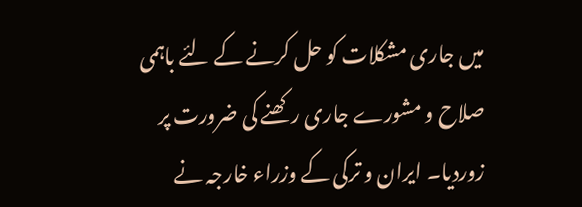میں جاری مشکلات کو حل کرنے کے لئے باہمی صلاح و مشورے جاری رکھنے کی ضرورت پر زوردیا۔ ایران و ترکی کے وزراء خارجہ نے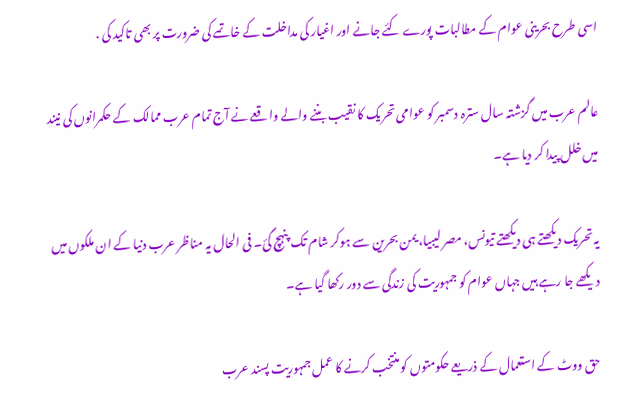اسی طرح بحرینی عوام کے مطالبات پورے کئے جانے اور اغیار کی مداخلت کے خاتمے کی ضرورت پر بھی تاکید کی .

عالم عرب میں گزشتہ سال سترہ دسمبر کو عوامی تحریک کا نقیب بننے والے واقعے نے آج تمام عرب ممالک کے حکمرانوں کی نیند میں خلل پیدا کر دیا ہے۔

یہ تحریک دیکھتے ہی دیکھتے تیونس، مصر لیبیا، یمن بحرین سے ہوکر شام تک پنہچ گئ۔ فی الحال یہ مناظر عرب دنیا کے ان ملکوں میں دیکھے جا رہے ہیں جہاں عوام کو جمہوریت کی زندگی سے دور رکھا گيا ہے۔

حق ووٹ کے استعمال کے ذریعے حکومتوں کو منتخب کرنے کا عمل جمہوریت پسند عرب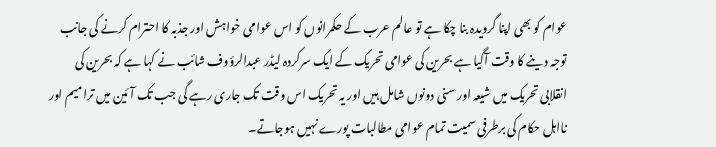عوام کو بھی اپنا گرویدہ بنا چکا ہے تو عالم عرب کے حکمرانوں کو اس عوامی خواہش اور جذبہ کا احترام کرنے کی جانب توجہ دینے کا وقت آگيا ہے بحرین کی عوامی تحریک کے ایک سرکردہ لیڈر عبدالرؤوف شائب نے کہا ہے کہ بحرین کی انقلابی تحریک میں شیعہ اور سنی دونوں شامل ہیں اور یہ تحریک اس وقت تک جاری رہے گی جب تک آئين میں ترامیم اور نااہل حکام کی برطرفی سمیت تمام عوامی مطالبات پورے نہیں ہوجاتے۔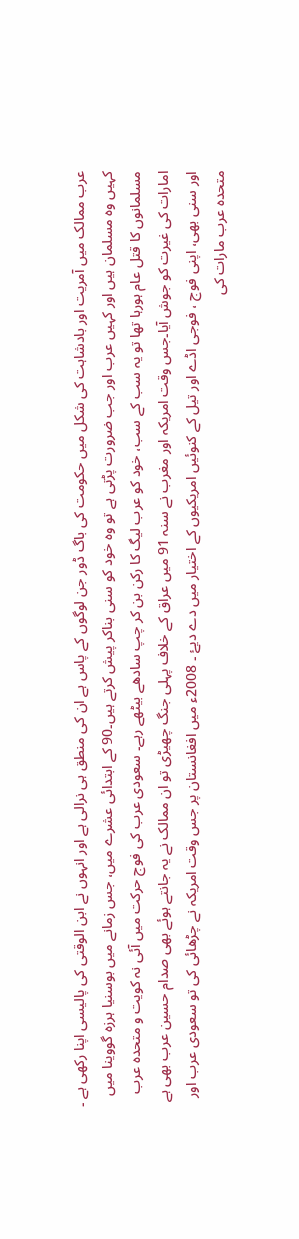عرب ممالک میں آمریت اور بادشاہت کی شکل میں حکومت کی باگ ڈور جن لوگوں کے پاس ہے ان کی منطق ہی نرالی ہے اور انہوں نے ابن الوقتی کی پالیسی اپنا رکھی ہے ۔ کہیں وہ مسلمان ہیں اور کہیں عرب اور جب ضرورت پڑتی ہے تو وہ خود کو سنی بناکر پیش کرتے ہیں۔90 کے ابتدائی عشرے میں، جس زمانے میں بوسنیا ہرزہ گووینا میں مسلمانوں کا قتل عام ہورہا تھا تو یہ سب کے سب، خود کو عرب لیگ کا رکن بن کر چپ سادھے بیٹھے رہے۔ سعودی عرب کی فوج حرکت میں آئی نہ کویت و متحدہ عرب امارات کی غیرت کو جوش آیا۔جس وقت امریکہ اور مغرب نے سنہ 91 میں عراق کے خلاف پہلی جنگ چھیڑی تو ان ممالک نے یہ جانتے ہوئے بھی صدام حسین عرب بھی ہے اور سنی بھی، اپنی فوج ، فوجی اڈے اور تیل کے کنوئیں امریکیوں کے اختیار میں دے دیۓ ۔ 2008ء میں افغانستان پر جس وقت امریکہ نے چڑھائی کی تو سعودی عرب اور متحدہ عرب مارات کی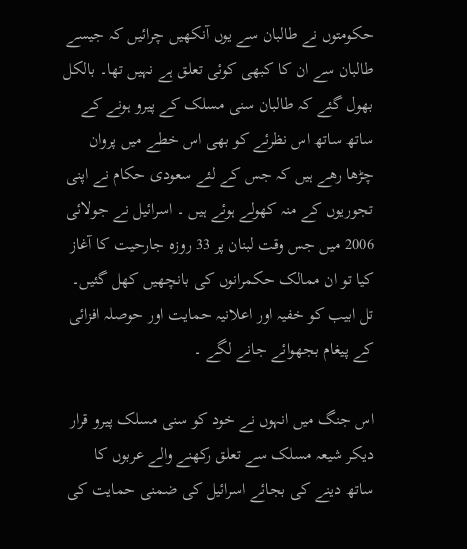حکومتوں نے طالبان سے یوں آنکھیں چرائیں کہ جیسے طالبان سے ان کا کبھی کوئی تعلق ہے نہیں تھا۔ بالکل بھول گئے کہ طالبان سنی مسلک کے پیرو ہونے کے ساتھ ساتھ اس نظرئے کو بھی اس خطے میں پروان چڑھا رھے ہیں کہ جس کے لئے سعودی حکام نے اپنی تجوریوں کے منہ کھولے ہوئے ہیں ۔ اسرائیل نے جولائی 2006 میں جس وقت لبنان پر 33 روزہ جارحیت کا آغاز کیا تو ان ممالک حکمرانوں کی بانچھیں کھل گئیں۔ تل ابیب کو خفیہ اور اعلانیہ حمایت اور حوصلہ افزائی کے پیغام بجھوائے جانے لگے ۔

اس جنگ میں انہوں نے خود کو سنی مسلک پیرو قرار دیکر شیعہ مسلک سے تعلق رکھنے والے عربوں کا ساتھ دینے کی بجائے اسرائیل کی ضمنی حمایت کی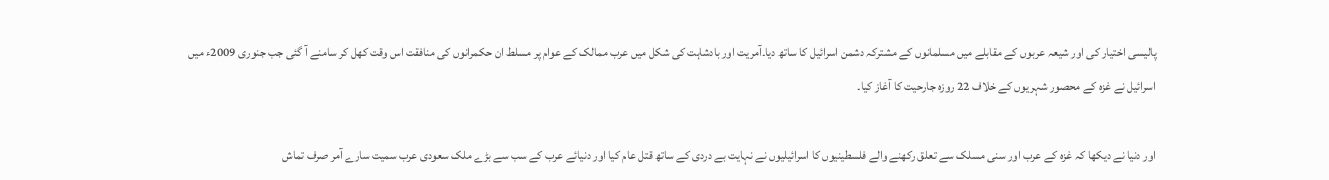پالیسی اختیار کی اور شیعہ عربوں کے مقابلے میں مسلمانوں کے مشترکہ دشمن اسرائیل کا ساتھ دیا۔آمریت اور بادشاہت کی شکل میں عرب ممالک کے عوام پر مسلط ان حکمرانوں کی منافقت اس وقت کھل کر سامنے آ گئی جب جنوری 2009ء میں اسرائیل نے غزہ کے محصور شہریوں کے خلاف 22 روزہ جارحیت کا آغاز کیا۔

اور دنیا نے دیکھا کہ غزہ کے عرب اور سنی مسلک سے تعلق رکھنے والے فلسطینیوں کا اسرائیلیوں نے نہایت بے دردی کے ساتھ قتل عام کیا اور دنیائے عرب کے سب سے بڑے ملک سعودی عرب سمیت سارے آمر صرف تماش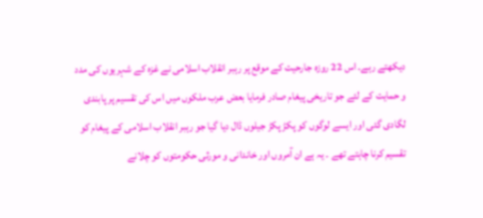دیکھتے رہے۔ اس 22 روزہ جارحیت کے موقع پر رہبر انقلاب اسلامی نے غزہ کے شہریوں کی مدد و حمایت کے لئے جو تاریخی پیغام صادر فرمایا بعض عرب ملکوں میں اس کی تقسیم پر پابندی لگادی گئی اور ایسے لوگوں کو پکڑ پکڑ جیلوں ڈال دیا گیا جو رہبر انقلاب اسلامی کے پیغام کو تقسیم کرنا چاہتے تھے ۔ یہ ہے ان آمروں اور خاندانی و مورثی حکومتوں کو چلانے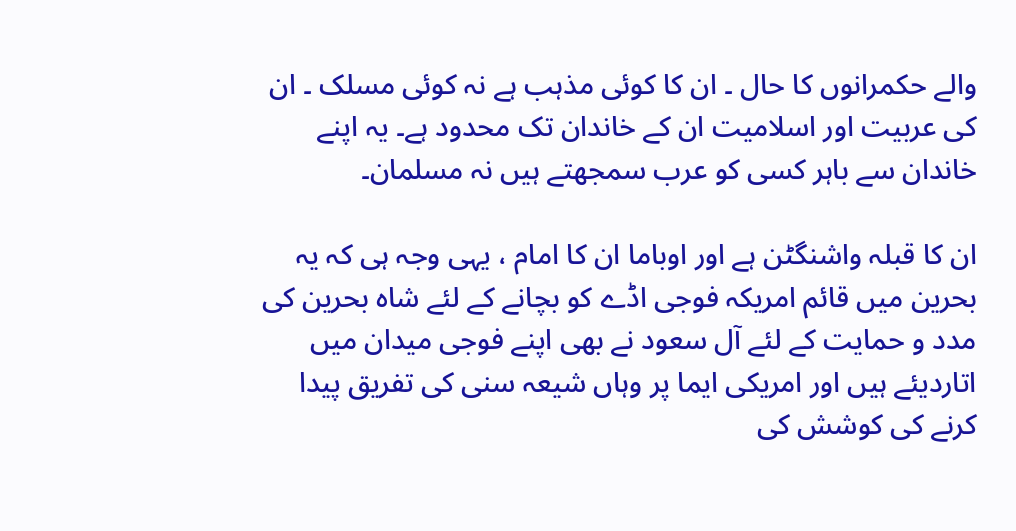والے حکمرانوں کا حال ۔ ان کا کوئی مذہب ہے نہ کوئی مسلک ۔ ان کی عربیت اور اسلامیت ان کے خاندان تک محدود ہے۔ یہ اپنے خاندان سے باہر کسی کو عرب سمجھتے ہیں نہ مسلمان۔

ان کا قبلہ واشنگٹن ہے اور اوباما ان کا امام ، یہی وجہ ہی کہ یہ بحرین میں قائم امریکہ فوجی اڈے کو بچانے کے لئے شاہ بحرین کی مدد و حمایت کے لئے آل سعود نے بھی اپنے فوجی میدان میں اتاردیئے ہیں اور امریکی ایما پر وہاں شیعہ سنی کی تفریق پیدا کرنے کی کوشش کی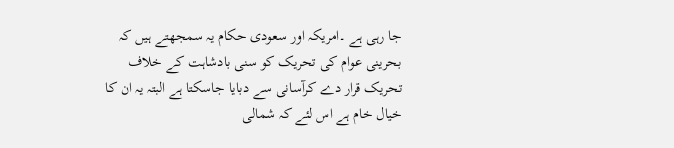جا رہی ہے ۔امریکہ اور سعودی حکام یہ سمجھتے ہیں کہ بحرینی عوام کی تحریک کو سنی بادشاہت کے خلاف تحریک قرار دے کرآسانی سے دبایا جاسکتا ہے البتہ یہ ان کا خیال خام ہے اس لئے کہ شمالی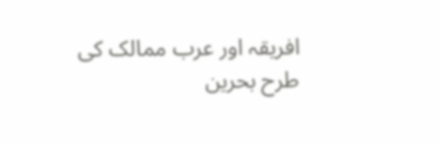افریقہ اور عرب ممالک کی طرح بحرین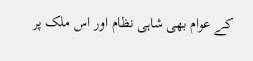کے عوام بھی شاہی نظام اور اس ملک پر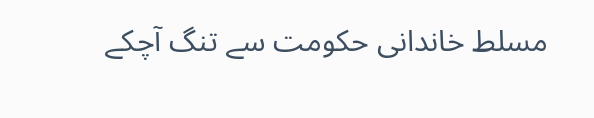مسلط خاندانی حکومت سے تنگ آچکے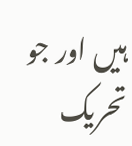ہیں اور جو تحریک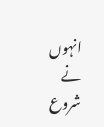انہوں نے شروع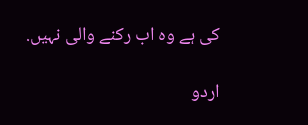کی ہے وہ اب رکنے والی نہیں.

اردو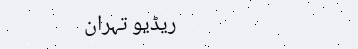ریڈیو تہران